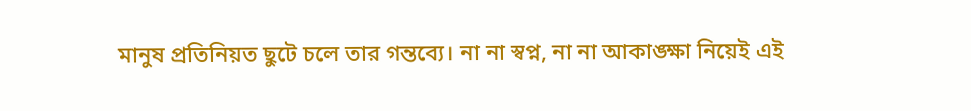মানুষ প্রতিনিয়ত ছুটে চলে তার গন্তব্যে। না না স্বপ্ন, না না আকাঙ্ক্ষা নিয়েই এই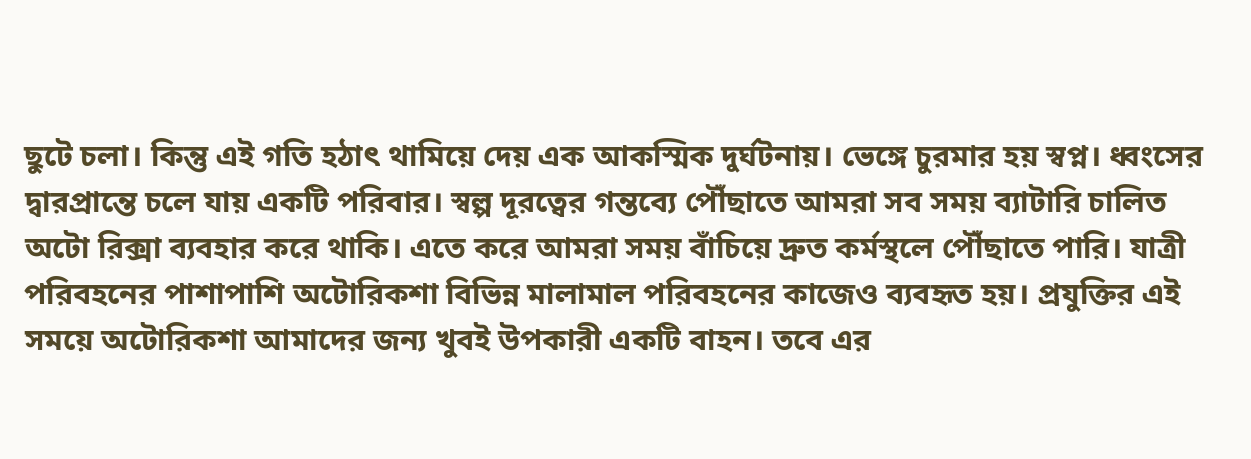ছুটে চলা। কিন্তু এই গতি হঠাৎ থামিয়ে দেয় এক আকস্মিক দুর্ঘটনায়। ভেঙ্গে চুরমার হয় স্বপ্ন। ধ্বংসের দ্বারপ্রান্তে চলে যায় একটি পরিবার। স্বল্প দূরত্বের গন্তব্যে পৌঁছাতে আমরা সব সময় ব্যাটারি চালিত অটো রিক্সা ব্যবহার করে থাকি। এতে করে আমরা সময় বাঁচিয়ে দ্রুত কর্মস্থলে পৌঁছাতে পারি। যাত্রী পরিবহনের পাশাপাশি অটোরিকশা বিভিন্ন মালামাল পরিবহনের কাজেও ব্যবহৃত হয়। প্রযুক্তির এই সময়ে অটোরিকশা আমাদের জন্য খুবই উপকারী একটি বাহন। তবে এর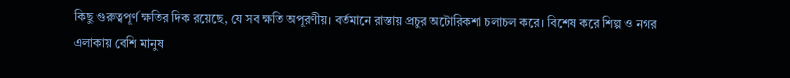কিছু গুরুত্বপূর্ণ ক্ষতির দিক রয়েছে, যে সব ক্ষতি অপূরণীয়। বর্তমানে রাস্তায় প্রচুর অটোরিকশা চলাচল করে। বিশেষ করে শিল্প ও নগর এলাকায় বেশি মানুষ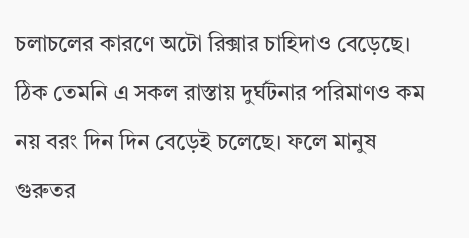চলাচলের কারণে অটো রিক্সার চাহিদাও বেড়েছে। ঠিক তেমনি এ সকল রাস্তায় দুর্ঘটনার পরিমাণও কম নয় বরং দিন দিন বেড়েই চলেছে। ফলে মানুষ গুরুতর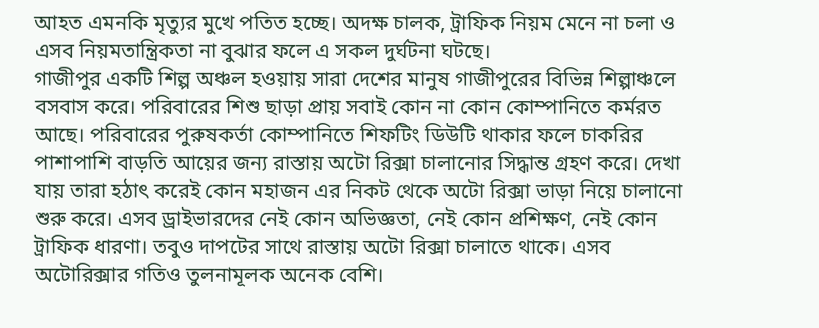আহত এমনকি মৃত্যুর মুখে পতিত হচ্ছে। অদক্ষ চালক, ট্রাফিক নিয়ম মেনে না চলা ও এসব নিয়মতান্ত্রিকতা না বুঝার ফলে এ সকল দুর্ঘটনা ঘটছে।
গাজীপুর একটি শিল্প অঞ্চল হওয়ায় সারা দেশের মানুষ গাজীপুরের বিভিন্ন শিল্পাঞ্চলে বসবাস করে। পরিবারের শিশু ছাড়া প্রায় সবাই কোন না কোন কোম্পানিতে কর্মরত আছে। পরিবারের পুরুষকর্তা কোম্পানিতে শিফটিং ডিউটি থাকার ফলে চাকরির পাশাপাশি বাড়তি আয়ের জন্য রাস্তায় অটো রিক্সা চালানোর সিদ্ধান্ত গ্রহণ করে। দেখা যায় তারা হঠাৎ করেই কোন মহাজন এর নিকট থেকে অটো রিক্সা ভাড়া নিয়ে চালানো শুরু করে। এসব ড্রাইভারদের নেই কোন অভিজ্ঞতা, নেই কোন প্রশিক্ষণ, নেই কোন ট্রাফিক ধারণা। তবুও দাপটের সাথে রাস্তায় অটো রিক্সা চালাতে থাকে। এসব অটোরিক্সার গতিও তুলনামূলক অনেক বেশি।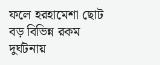ফলে হরহামেশা ছোট বড় বিভিন্ন রকম দুর্ঘটনায়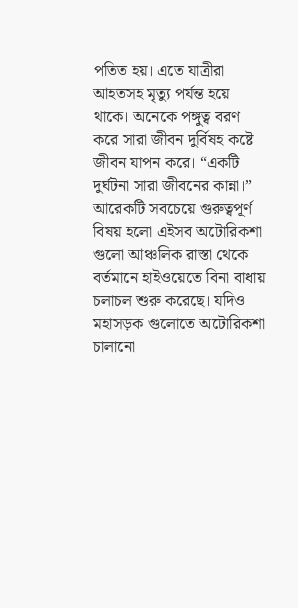পতিত হয়। এতে যাত্রীরা আহতসহ মৃত্যু পর্যন্ত হয়ে থাকে। অনেকে পঙ্গুত্ব বরণ করে সারা জীবন দুর্বিষহ কষ্টে জীবন যাপন করে। “একটি দুর্ঘটনা সারা জীবনের কান্না।”
আরেকটি সবচেয়ে গুরুত্বপূর্ণ বিষয় হলো এইসব অটোরিকশা গুলো আঞ্চলিক রাস্তা থেকে বর্তমানে হাইওয়েতে বিনা বাধায় চলাচল শুরু করেছে। যদিও মহাসড়ক গুলোতে অটোরিকশা চালানো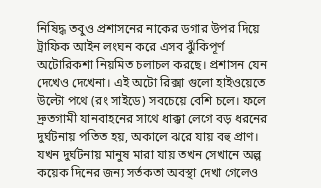নিষিদ্ধ তবুও প্রশাসনের নাকের ডগার উপর দিয়ে ট্রাফিক আইন লংঘন করে এসব ঝুঁকিপূর্ণ অটোরিকশা নিয়মিত চলাচল করছে। প্রশাসন যেন দেখেও দেখেনা। এই অটো রিক্সা গুলো হাইওয়েতে উল্টো পথে (রং সাইডে) সবচেয়ে বেশি চলে। ফলে দ্রুতগামী যানবাহনের সাথে ধাক্কা লেগে বড় ধরনের দুর্ঘটনায় পতিত হয়, অকালে ঝরে যায় বহু প্রাণ। যখন দুর্ঘটনায় মানুষ মারা যায় তখন সেখানে অল্প কয়েক দিনের জন্য সর্তকতা অবস্থা দেখা গেলেও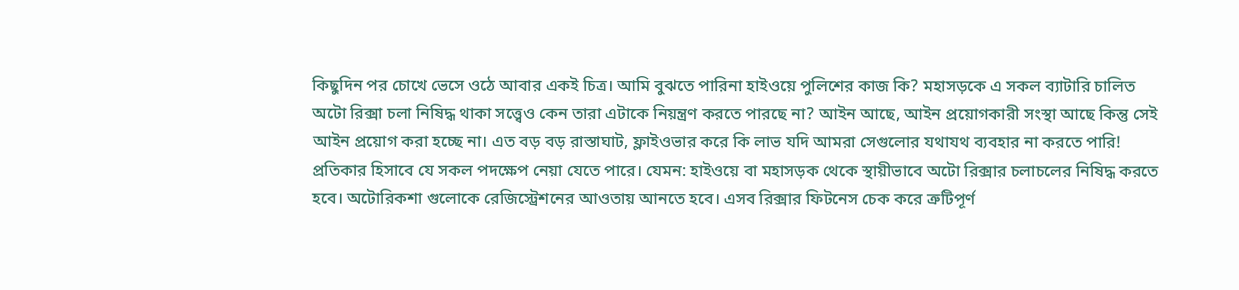কিছুদিন পর চোখে ভেসে ওঠে আবার একই চিত্র। আমি বুঝতে পারিনা হাইওয়ে পুলিশের কাজ কি? মহাসড়কে এ সকল ব্যাটারি চালিত অটো রিক্সা চলা নিষিদ্ধ থাকা সত্ত্বেও কেন তারা এটাকে নিয়ন্ত্রণ করতে পারছে না? আইন আছে, আইন প্রয়োগকারী সংস্থা আছে কিন্তু সেই আইন প্রয়োগ করা হচ্ছে না। এত বড় বড় রাস্তাঘাট, ফ্লাইওভার করে কি লাভ যদি আমরা সেগুলোর যথাযথ ব্যবহার না করতে পারি!
প্রতিকার হিসাবে যে সকল পদক্ষেপ নেয়া যেতে পারে। যেমন: হাইওয়ে বা মহাসড়ক থেকে স্থায়ীভাবে অটো রিক্সার চলাচলের নিষিদ্ধ করতে হবে। অটোরিকশা গুলোকে রেজিস্ট্রেশনের আওতায় আনতে হবে। এসব রিক্সার ফিটনেস চেক করে ত্রুটিপূর্ণ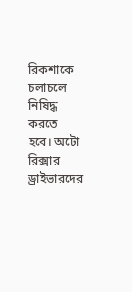রিকশাকে চলাচলে নিষিদ্ধ করতে হবে। অটো রিক্সার ড্রাইভারদের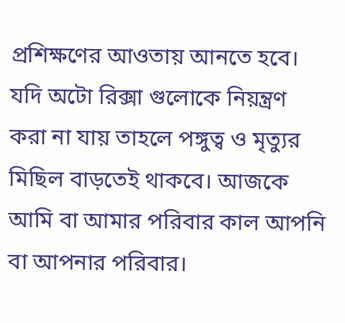প্রশিক্ষণের আওতায় আনতে হবে।
যদি অটো রিক্সা গুলোকে নিয়ন্ত্রণ করা না যায় তাহলে পঙ্গুত্ব ও মৃত্যুর মিছিল বাড়তেই থাকবে। আজকে আমি বা আমার পরিবার কাল আপনি বা আপনার পরিবার।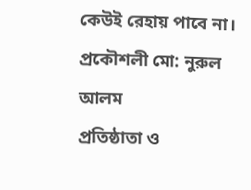কেউই রেহায় পাবে না।
প্রকৌশলী মো: নুরুল আলম
প্রতিষ্ঠাতা ও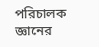পরিচালক
জ্ঞানের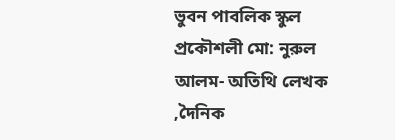ভুবন পাবলিক স্কুল
প্রকৌশলী মো: নুরুল আলম- অতিথি লেখক ,দৈনিক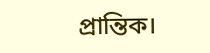প্রান্তিক।